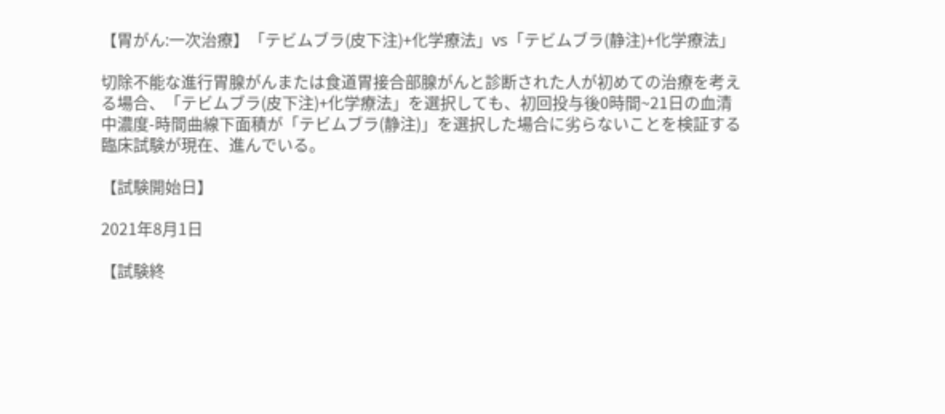【胃がん:一次治療】「テビムブラ(皮下注)+化学療法」vs「テビムブラ(静注)+化学療法」

切除不能な進行胃腺がんまたは食道胃接合部腺がんと診断された人が初めての治療を考える場合、「テビムブラ(皮下注)+化学療法」を選択しても、初回投与後0時間~21日の血清中濃度-時間曲線下面積が「テビムブラ(静注)」を選択した場合に劣らないことを検証する臨床試験が現在、進んでいる。

【試験開始日】

2021年8月1日

【試験終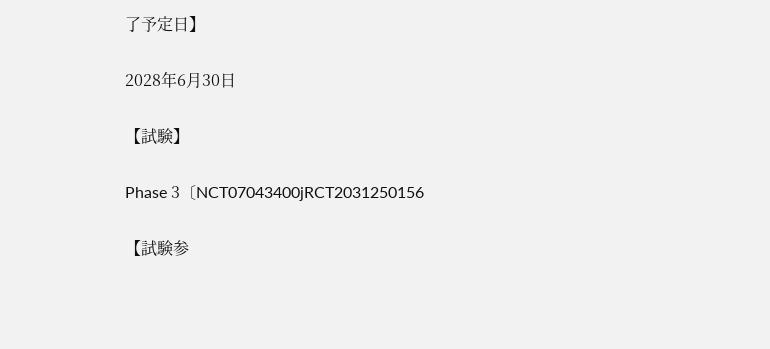了予定日】

2028年6月30日

【試験】

Phase 3〔NCT07043400jRCT2031250156

【試験参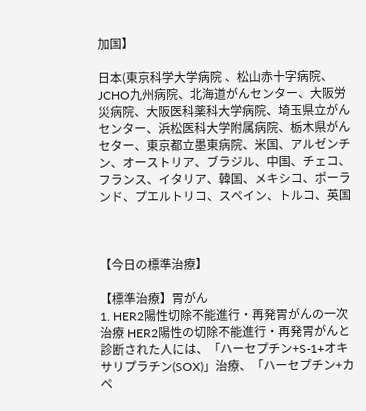加国】

日本(東京科学大学病院 、松山赤十字病院、JCHO九州病院、北海道がんセンター、大阪労災病院、大阪医科薬科大学病院、埼玉県立がんセンター、浜松医科大学附属病院、栃木県がんセター、東京都立墨東病院、米国、アルゼンチン、オーストリア、ブラジル、中国、チェコ、フランス、イタリア、韓国、メキシコ、ポーランド、プエルトリコ、スペイン、トルコ、英国



【今日の標準治療】

【標準治療】胃がん
1. HER2陽性切除不能進行・再発胃がんの一次治療 HER2陽性の切除不能進行・再発胃がんと診断された人には、「ハーセプチン+S-1+オキサリプラチン(SOX)」治療、「ハーセプチン+カペ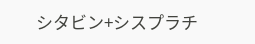シタビン+シスプラチ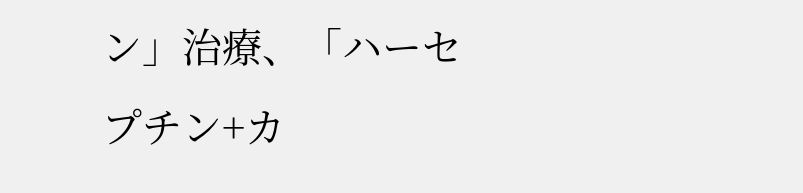ン」治療、「ハーセプチン+カ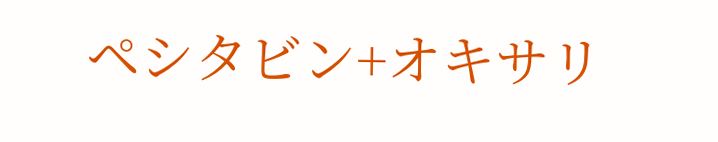ペシタビン+オキサリ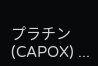プラチン(CAPOX) ...